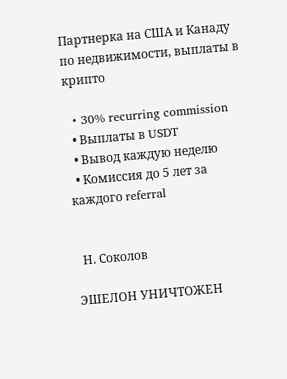Партнерка на США и Канаду по недвижимости, выплаты в крипто

  • 30% recurring commission
  • Выплаты в USDT
  • Вывод каждую неделю
  • Комиссия до 5 лет за каждого referral


  Н. Соколов

ЭШЕЛОН УНИЧТОЖЕН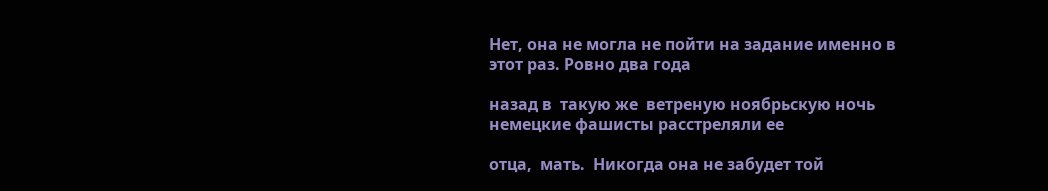Нет, она не могла не пойти на задание именно в этот раз. Ровно два года

назад в  такую же  ветреную ноябрьскую ночь  немецкие фашисты расстреляли ее

отца,  мать.  Никогда она не забудет той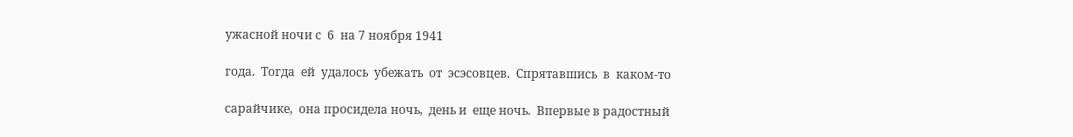ужасной ночи с  6  на 7 ноября 1941

года.  Тогда  ей  удалось  убежать  от  эсэсовцев.  Спрятавшись  в  каком-то

сарайчике,  она просидела ночь,  день и  еще ночь.  Впервые в радостный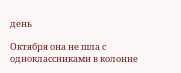день

Октября она не шла с одноклассниками в колонне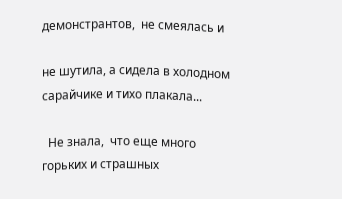демонстрантов,  не смеялась и

не шутила, а сидела в холодном сарайчике и тихо плакала...

  Не знала,  что еще много горьких и страшных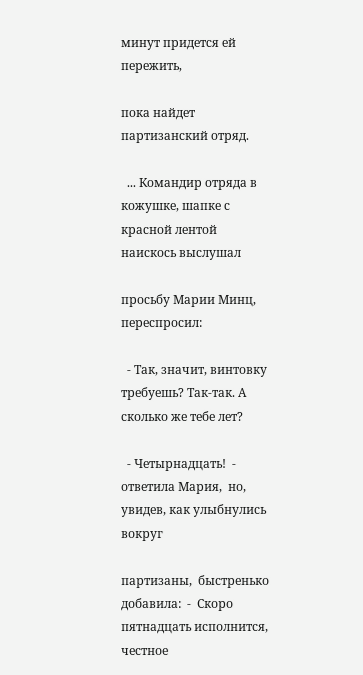минут придется ей пережить,

пока найдет партизанский отряд.

  ... Командир отряда в кожушке, шапке с красной лентой наискось выслушал

просьбу Марии Минц, переспросил:

  - Так, значит, винтовку требуешь? Так-так. А сколько же тебе лет?

  - Четырнадцать!  -  ответила Мария,  но,  увидев, как улыбнулись вокруг

партизаны,  быстренько  добавила:  -  Скоро  пятнадцать исполнится,  честное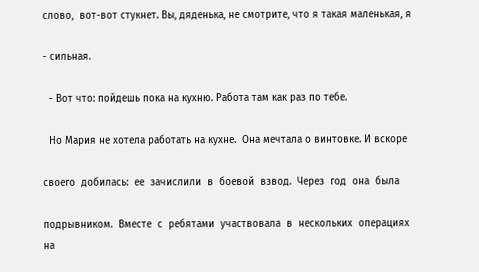слово,  вот-вот стукнет. Вы, дяденька, не смотрите, что я такая маленькая, я

- сильная.

  - Вот что: пойдешь пока на кухню. Работа там как раз по тебе.

  Но Мария не хотела работать на кухне.  Она мечтала о винтовке. И вскоре

своего  добилась:  ее  зачислили  в  боевой  взвод.  Через  год  она  была

подрывником.  Вместе  с  ребятами  участвовала  в  нескольких  операциях  на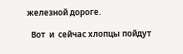железной дороге.

  Вот  и  сейчас хлопцы пойдут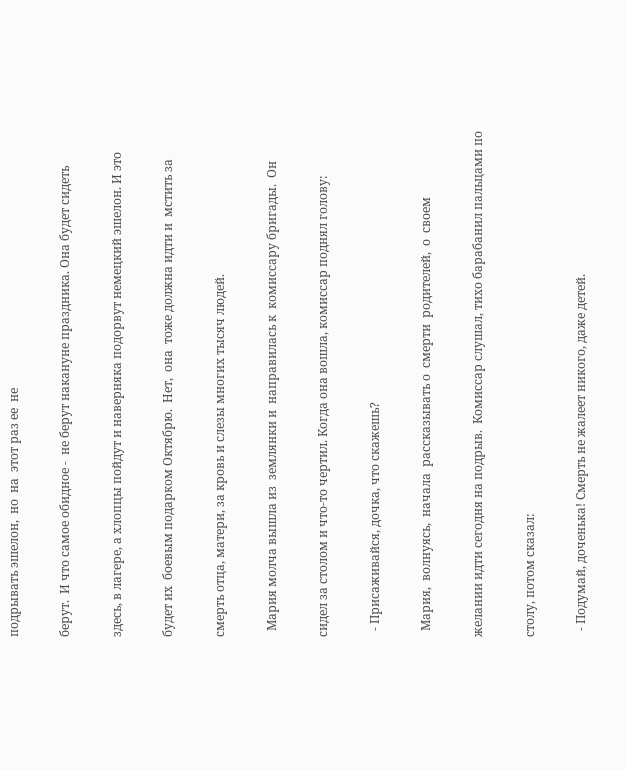подрывать эшелон,  но  на  этот раз ее  не

берут.  И что самое обидное -  не берут накануне праздника. Она будет сидеть

здесь, в лагере, а хлопцы пойдут и наверняка подорвут немецкий эшелон. И это

будет их  боевым подарком Октябрю.  Нет,  она  тоже должна идти и  мстить за

смерть отца, матери, за кровь и слезы многих тысяч людей.

  Мария молча вышла из  землянки и  направилась к  комиссару бригады.  Он

сидел за столом и что-то чертил. Когда она вошла, комиссар поднял голову:

  - Присаживайся, дочка, что скажешь?

  Мария,  волнуясь,  начала  рассказывать о  смерти  родителей,  о  своем

желании идти сегодня на подрыв.  Комиссар слушал, тихо барабанил пальцами по

столу, потом сказал:

  - Подумай, доченька! Смерть не жалеет никого, даже детей.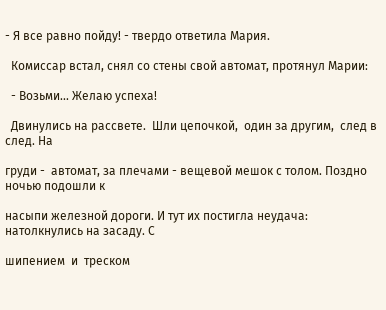- Я все равно пойду! - твердо ответила Мария.

  Комиссар встал, снял со стены свой автомат, протянул Марии:

  - Возьми... Желаю успеха!

  Двинулись на рассвете.  Шли цепочкой,  один за другим,  след в след. На

груди -  автомат, за плечами - вещевой мешок с толом. Поздно ночью подошли к

насыпи железной дороги. И тут их постигла неудача: натолкнулись на засаду. С

шипением  и  треском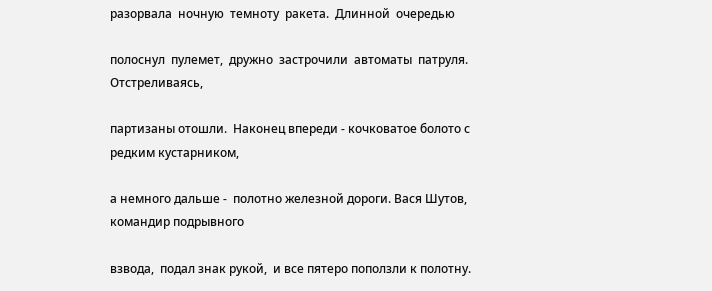разорвала  ночную  темноту  ракета.  Длинной  очередью

полоснул  пулемет,  дружно  застрочили  автоматы  патруля.  Отстреливаясь,

партизаны отошли.  Наконец впереди - кочковатое болото с редким кустарником,

а немного дальше -  полотно железной дороги. Вася Шутов, командир подрывного

взвода,  подал знак рукой,  и все пятеро поползли к полотну.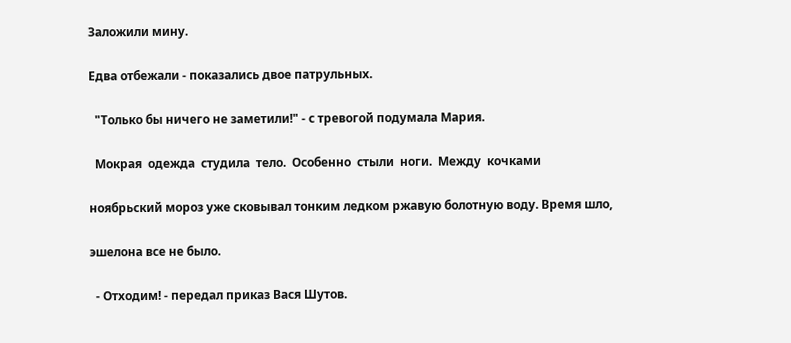Заложили мину.

Едва отбежали - показались двое патрульных.

  "Только бы ничего не заметили!" - с тревогой подумала Мария.

  Мокрая  одежда  студила  тело.  Особенно  стыли  ноги.  Между  кочками

ноябрьский мороз уже сковывал тонким ледком ржавую болотную воду. Время шло,

эшелона все не было.

  - Отходим! - передал приказ Вася Шутов.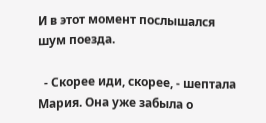И в этот момент послышался шум поезда.

  - Скорее иди, скорее, - шептала Мария. Она уже забыла о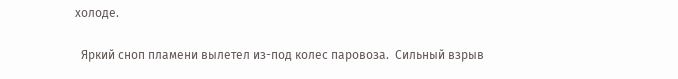холоде.

  Яркий сноп пламени вылетел из-под колес паровоза.  Сильный взрыв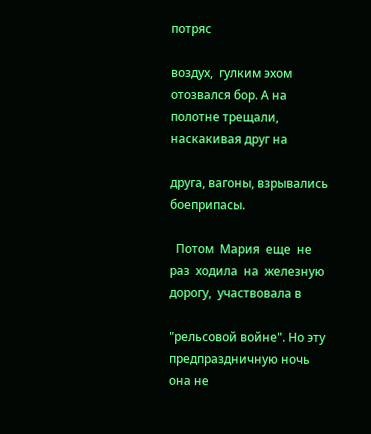потряс

воздух,  гулким эхом отозвался бор. А на полотне трещали, наскакивая друг на

друга, вагоны, взрывались боеприпасы.

  Потом  Мария  еще  не  раз  ходила  на  железную дорогу,  участвовала в

"рельсовой войне". Но эту предпраздничную ночь она не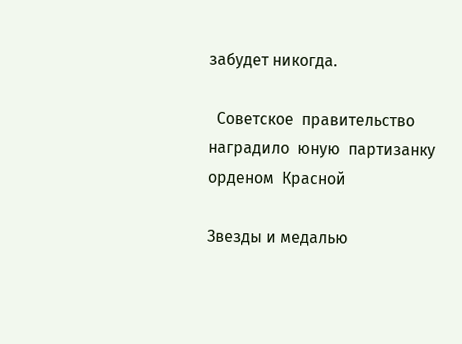забудет никогда.

  Советское  правительство  наградило  юную  партизанку  орденом  Красной

Звезды и медалью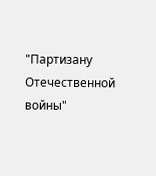"Партизану Отечественной войны"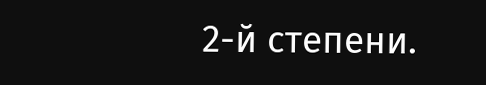2-й степени.